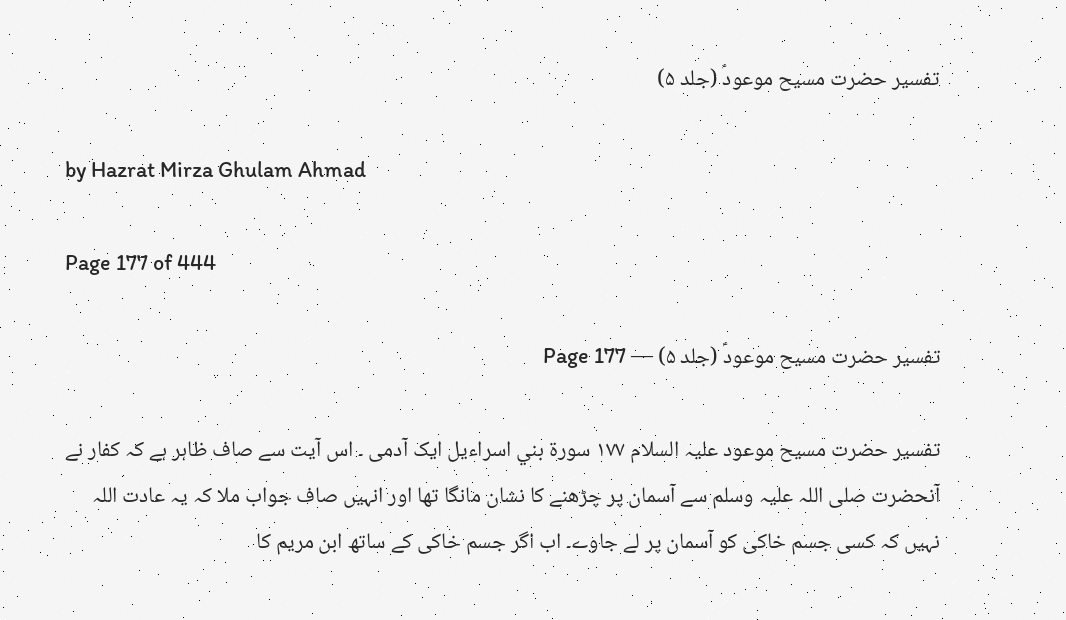تفسیر حضرت مسیح موعودؑ (جلد ۵)

by Hazrat Mirza Ghulam Ahmad

Page 177 of 444

تفسیر حضرت مسیح موعودؑ (جلد ۵) — Page 177

تفسیر حضرت مسیح موعود علیہ السلام ۱۷۷ سورة بني اسراءيل ایک آدمی ۔ اس آیت سے صاف ظاہر ہے کہ کفار نے آنحضرت صلی اللہ علیہ وسلم سے آسمان پر چڑھنے کا نشان مانگا تھا اور انہیں صاف جواب ملا کہ یہ عادت اللہ نہیں کہ کسی جسم خاکی کو آسمان پر لے جاوے۔ اب اگر جسم خاکی کے ساتھ ابن مریم کا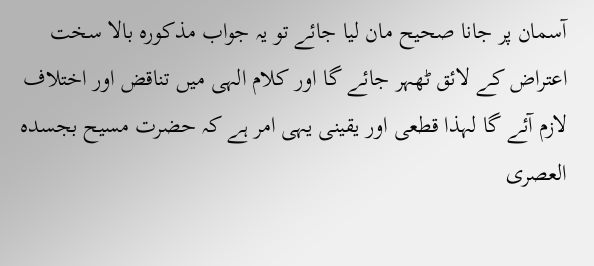آسمان پر جانا صحیح مان لیا جائے تو یہ جواب مذکورہ بالا سخت اعتراض کے لائق ٹھہر جائے گا اور کلام الہی میں تناقض اور اختلاف لازم آئے گا لہذا قطعی اور یقینی یہی امر ہے کہ حضرت مسیح بجسده العصری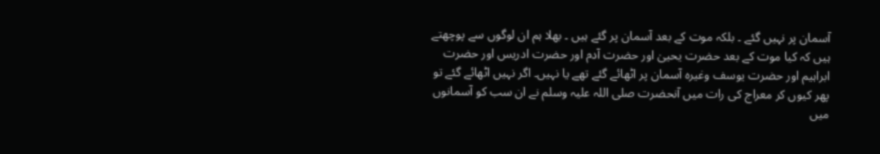آسمان پر نہیں گئے ۔ بلکہ موت کے بعد آسمان پر گئے ہیں ۔ بھلا ہم ان لوگوں سے پوچھتے ہیں کہ کیا موت کے بعد حضرت یحییٰ اور حضرت آدم اور حضرت ادریس اور حضرت ابراہیم اور حضرت یوسف وغیرہ آسمان پر اٹھائے گئے تھے یا نہیں۔ اگر نہیں اٹھائے گئے تو پھر کیوں کر معراج کی رات میں آنحضرت صلی اللہ علیہ وسلم نے ان سب کو آسمانوں میں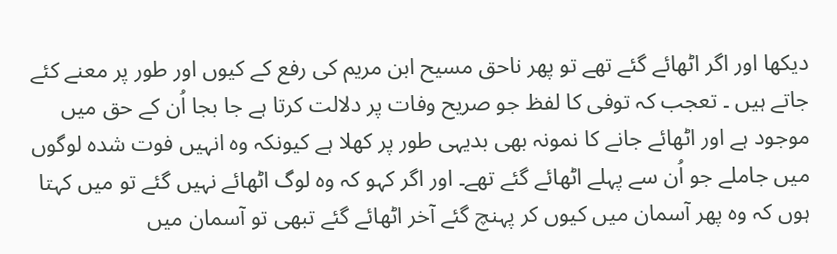دیکھا اور اگر اٹھائے گئے تھے تو پھر ناحق مسیح ابن مریم کی رفع کے کیوں اور طور پر معنے کئے جاتے ہیں ۔ تعجب کہ توفی کا لفظ جو صریح وفات پر دلالت کرتا ہے جا بجا اُن کے حق میں موجود ہے اور اٹھائے جانے کا نمونہ بھی بدیہی طور پر کھلا ہے کیونکہ وہ انہیں فوت شدہ لوگوں میں جاملے جو اُن سے پہلے اٹھائے گئے تھے۔ اور اگر کہو کہ وہ لوگ اٹھائے نہیں گئے تو میں کہتا ہوں کہ وہ پھر آسمان میں کیوں کر پہنچ گئے آخر اٹھائے گئے تبھی تو آسمان میں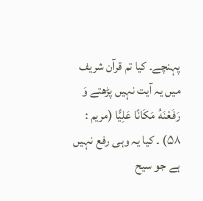پہنچے۔ کیا تم قرآن شریف میں یہ آیت نہیں پڑھتے وَ رَفَعْنَهُ مَكَانًا عَلِيًّا (مریم : ۵۸) ۔ کیا یہ وہی رفع نہیں ہے جو سیح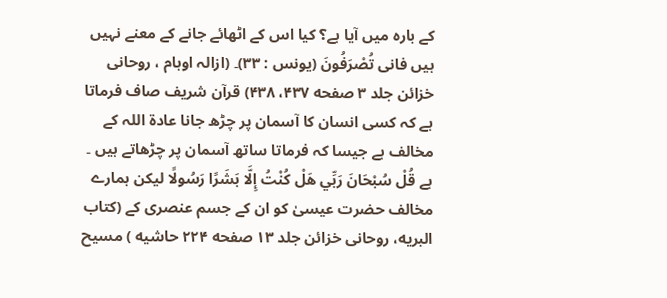کے بارہ میں آیا ہے؟ کیا اس کے اٹھائے جانے کے معنے نہیں ہیں فانی تُصْرَفُونَ (یونس : ۳۳)۔ (ازالہ اوہام ، روحانی خزائن جلد ۳ صفحه ۴۳۷، ۴۳۸) قرآن شریف صاف فرماتا ہے کہ کسی انسان کا آسمان پر چڑھ جانا عادۃ اللہ کے مخالف ہے جیسا کہ فرماتا ساتھ آسمان پر چڑھاتے ہیں ۔ ہے قُلْ سُبْحَانَ رَبِّي هَلْ كُنْتُ إِلَّا بَشَرًا رَسُولًا لیکن ہمارے مخالف حضرت عیسیٰ کو ان کے جسم عنصری کے (کتاب البریه، روحانی خزائن جلد ۱۳ صفحه ۲۲۴ حاشیه ) مسیح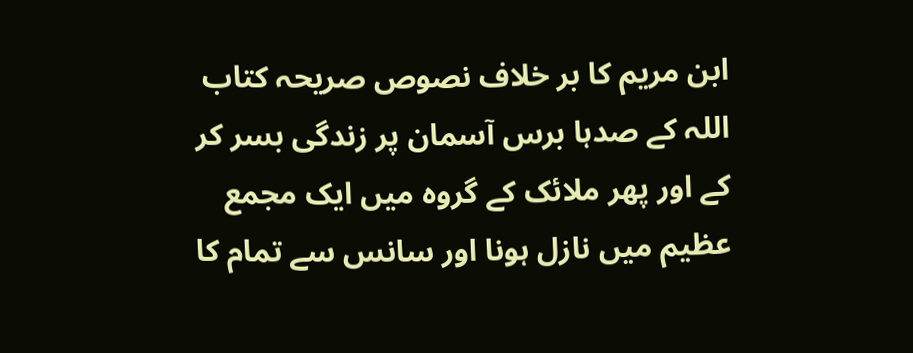ابن مریم کا بر خلاف نصوص صریحہ کتاب اللہ کے صدہا برس آسمان پر زندگی بسر کر کے اور پھر ملائک کے گروہ میں ایک مجمع عظیم میں نازل ہونا اور سانس سے تمام کا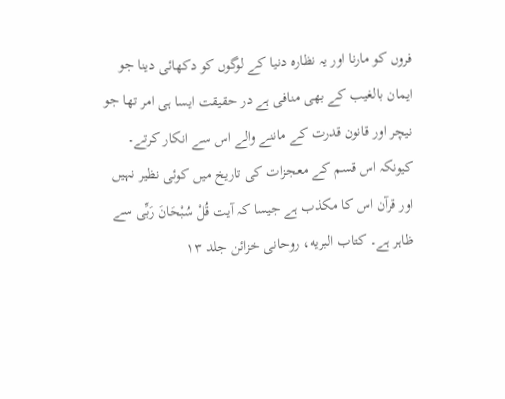فروں کو مارنا اور یہ نظارہ دنیا کے لوگوں کو دکھائی دینا جو ایمان بالغیب کے بھی منافی ہے در حقیقت ایسا ہی امر تھا جو نیچر اور قانون قدرت کے ماننے والے اس سے انکار کرتے۔ کیونکہ اس قسم کے معجزات کی تاریخ میں کوئی نظیر نہیں اور قرآن اس کا مکذب ہے جیسا کہ آیت قُلْ سُبْحَانَ رَبِّی سے ظاہر ہے۔ کتاب البریه، روحانی خزائن جلد ۱۳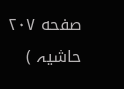صفحه ۲۰۷ حاشیہ )